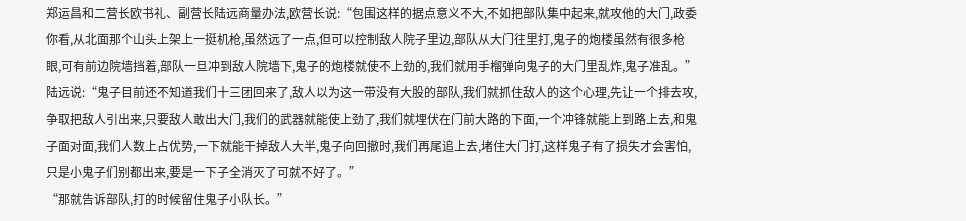郑运昌和二营长欧书礼、副营长陆远商量办法,欧营长说:“包围这样的据点意义不大,不如把部队集中起来,就攻他的大门,政委你看,从北面那个山头上架上一挺机枪,虽然远了一点,但可以控制敌人院子里边,部队从大门往里打,鬼子的炮楼虽然有很多枪眼,可有前边院墙挡着,部队一旦冲到敌人院墙下,鬼子的炮楼就使不上劲的,我们就用手榴弹向鬼子的大门里乱炸,鬼子准乱。”
陆远说:“鬼子目前还不知道我们十三团回来了,敌人以为这一带没有大股的部队,我们就抓住敌人的这个心理,先让一个排去攻,争取把敌人引出来,只要敌人敢出大门,我们的武器就能使上劲了,我们就埋伏在门前大路的下面,一个冲锋就能上到路上去,和鬼子面对面,我们人数上占优势,一下就能干掉敌人大半,鬼子向回撤时,我们再尾追上去,堵住大门打,这样鬼子有了损失才会害怕,只是小鬼子们别都出来,要是一下子全消灭了可就不好了。”
“那就告诉部队,打的时候留住鬼子小队长。”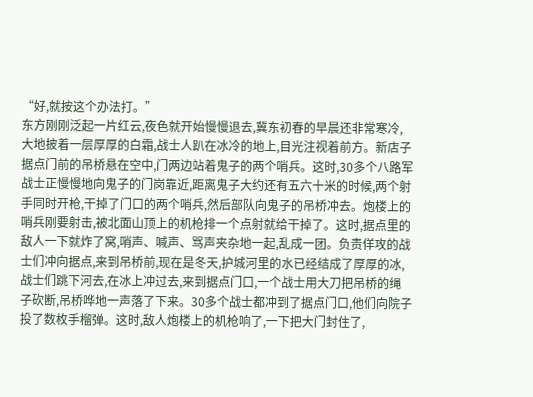“好,就按这个办法打。”
东方刚刚泛起一片红云,夜色就开始慢慢退去,冀东初春的早晨还非常寒冷,大地披着一层厚厚的白霜,战士人趴在冰冷的地上,目光注视着前方。新店子据点门前的吊桥悬在空中,门两边站着鬼子的两个哨兵。这时,30多个八路军战士正慢慢地向鬼子的门岗靠近,距离鬼子大约还有五六十米的时候,两个射手同时开枪,干掉了门口的两个哨兵,然后部队向鬼子的吊桥冲去。炮楼上的哨兵刚要射击,被北面山顶上的机枪排一个点射就给干掉了。这时,据点里的敌人一下就炸了窝,哨声、喊声、骂声夹杂地一起,乱成一团。负责佯攻的战士们冲向据点,来到吊桥前,现在是冬天,护城河里的水已经结成了厚厚的冰,战士们跳下河去,在冰上冲过去,来到据点门口,一个战士用大刀把吊桥的绳子砍断,吊桥哗地一声落了下来。30多个战士都冲到了据点门口,他们向院子投了数枚手榴弹。这时,敌人炮楼上的机枪响了,一下把大门封住了,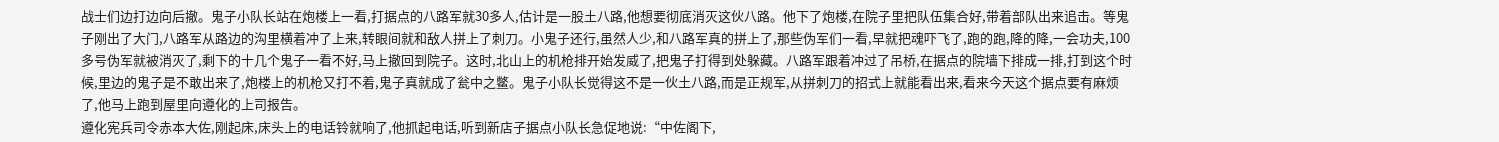战士们边打边向后撤。鬼子小队长站在炮楼上一看,打据点的八路军就30多人,估计是一股土八路,他想要彻底消灭这伙八路。他下了炮楼,在院子里把队伍集合好,带着部队出来追击。等鬼子刚出了大门,八路军从路边的沟里横着冲了上来,转眼间就和敌人拼上了刺刀。小鬼子还行,虽然人少,和八路军真的拼上了,那些伪军们一看,早就把魂吓飞了,跑的跑,降的降,一会功夫,100多号伪军就被消灭了,剩下的十几个鬼子一看不好,马上撤回到院子。这时,北山上的机枪排开始发威了,把鬼子打得到处躲藏。八路军跟着冲过了吊桥,在据点的院墙下排成一排,打到这个时候,里边的鬼子是不敢出来了,炮楼上的机枪又打不着,鬼子真就成了瓮中之鳖。鬼子小队长觉得这不是一伙土八路,而是正规军,从拼刺刀的招式上就能看出来,看来今天这个据点要有麻烦了,他马上跑到屋里向遵化的上司报告。
遵化宪兵司令赤本大佐,刚起床,床头上的电话铃就响了,他抓起电话,听到新店子据点小队长急促地说:“中佐阁下,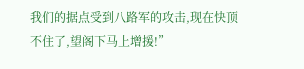我们的据点受到八路军的攻击,现在快顶不住了,望阁下马上增援!”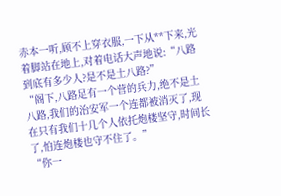赤本一听,顾不上穿衣服,一下从**下来,光着脚站在地上,对着电话大声地说:“八路到底有多少人?是不是土八路?”
“阁下,八路足有一个营的兵力,绝不是土八路,我们的治安军一个连都被消灭了,现在只有我们十几个人依托炮楼坚守,时间长了,怕连炮楼也守不住了。”
“你一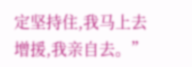定坚持住,我马上去增援,我亲自去。”